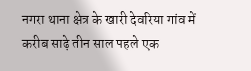नगरा थाना क्षेत्र के खारी देवरिया गांव में करीब साढ़े तीन साल पहले एक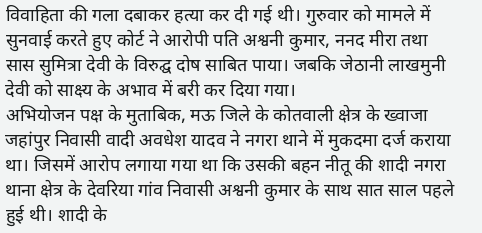विवाहिता की गला दबाकर हत्या कर दी गई थी। गुरुवार को मामले में सुनवाई करते हुए कोर्ट ने आरोपी पति अश्वनी कुमार, ननद मीरा तथा सास सुमित्रा देवी के विरुद्घ दोष साबित पाया। जबकि जेठानी लाखमुनी देवी को साक्ष्य के अभाव में बरी कर दिया गया।
अभियोजन पक्ष के मुताबिक, मऊ जिले के कोतवाली क्षेत्र के ख्वाजा जहांपुर निवासी वादी अवधेश यादव ने नगरा थाने में मुकदमा दर्ज कराया था। जिसमें आरोप लगाया गया था कि उसकी बहन नीतू की शादी नगरा थाना क्षेत्र के देवरिया गांव निवासी अश्वनी कुमार के साथ सात साल पहले हुई थी। शादी के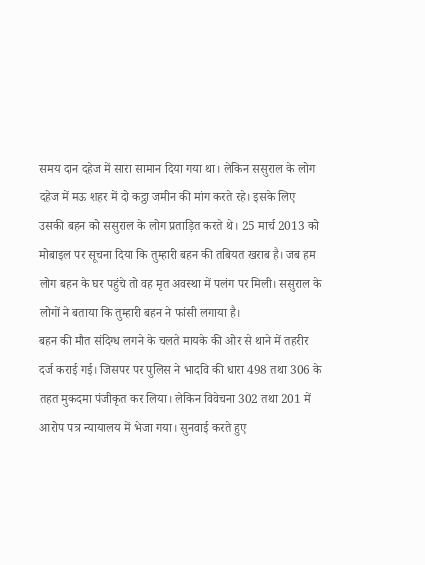समय दान दहेज में सारा सामान दिया गया था। लेकिन ससुराल के लोग दहेज में मऊ शहर में दो कट्ठा जमीन की मांग करते रहे। इसके लिए उसकी बहन को ससुराल के लोग प्रताड़ित करते थे। 25 मार्च 2013 को मोबाइल पर सूचना दिया कि तुम्हारी बहन की तबियत खराब है। जब हम लोग बहन के घर पहुंचे तो वह मृत अवस्था में पलंग पर मिली। ससुराल के लोगों ने बताया कि तुम्हारी बहन ने फांसी लगाया है।
बहन की मौत संदिग्ध लगने के चलते मायके की ओर से थाने में तहरीर दर्ज कराई गई। जिसपर पर पुलिस ने भादवि की धारा 498 तथा 306 के तहत मुकदमा पंजीकृत कर लिया। लेकिन विवेचना 302 तथा 201 में आरोप पत्र न्यायालय में भेजा गया। सुनवाई करते हुए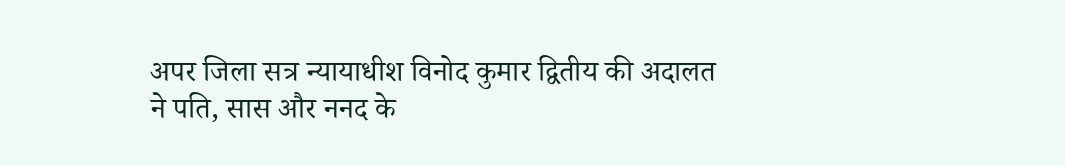अपर जिला सत्र न्यायाधीश विनोद कुमार द्वितीय की अदालत ने पति, सास और ननद के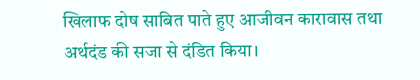खिलाफ दोष साबित पाते हुए आजीवन कारावास तथा अर्थदंड की सजा से दंडित किया।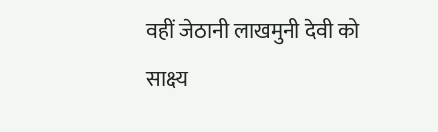वहीं जेठानी लाखमुनी देवी को साक्ष्य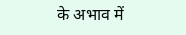के अभाव में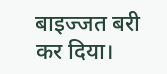बाइज्जत बरी कर दिया।